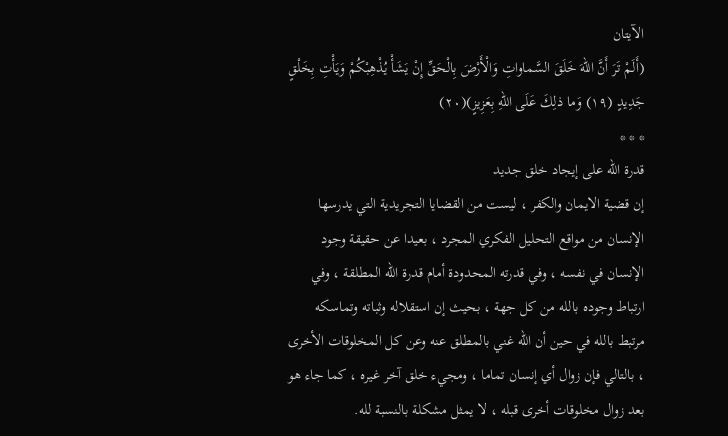الآيتان
(أَلَمْ تَرَ أَنَّ اللهَ خَلَقَ السَّماواتِ وَالْأَرْضَ بِالْحَقِّ إِنْ يَشَأْ يُذْهِبْكُمْ وَيَأْتِ بِخَلْقٍ جَدِيدٍ (١٩) وَما ذلِكَ عَلَى اللهِ بِعَزِيزٍ)(٢٠)
* * *
قدرة الله على إيجاد خلق جديد
إن قضية الايمان والكفر ، ليست من القضايا التجريدية التي يدرسها الإنسان من مواقع التحليل الفكري المجرد ، بعيدا عن حقيقة وجود الإنسان في نفسه ، وفي قدرته المحدودة أمام قدرة الله المطلقة ، وفي ارتباط وجوده بالله من كل جهة ، بحيث إن استقلاله وثباته وتماسكه مرتبط بالله في حين أن الله غني بالمطلق عنه وعن كل المخلوقات الأخرى ، بالتالي فإن زوال أي إنسان تماما ، ومجيء خلق آخر غيره ، كما جاء هو بعد زوال مخلوقات أخرى قبله ، لا يمثل مشكلة بالنسبة لله.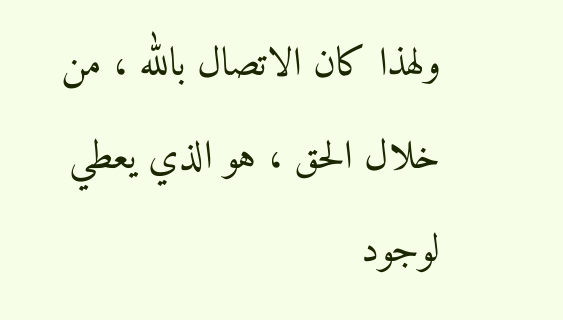ولهذا كان الاتصال بالله ، من خلال الحق ، هو الذي يعطي لوجود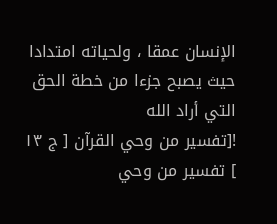الإنسان عمقا ، ولحياته امتدادا حيث يصبح جزءا من خطة الحق التي أراد الله
![تفسير من وحي القرآن [ ج ١٣ ] تفسير من وحي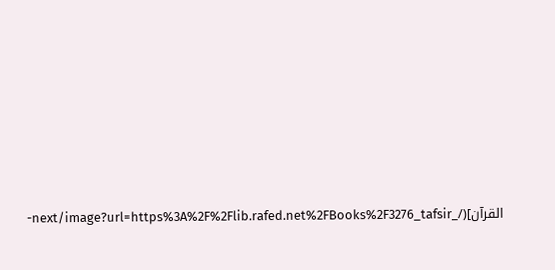القرآن](/_next/image?url=https%3A%2F%2Flib.rafed.net%2FBooks%2F3276_tafsir-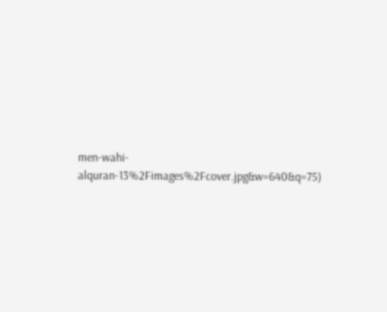men-wahi-alquran-13%2Fimages%2Fcover.jpg&w=640&q=75)